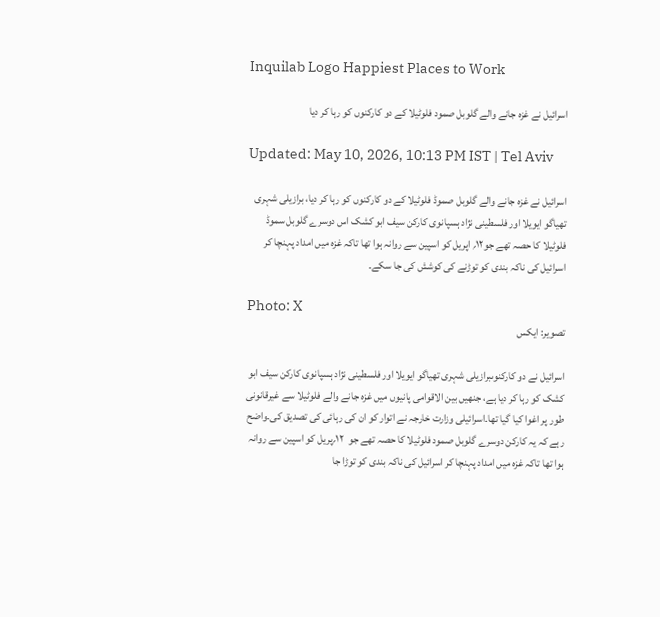Inquilab Logo Happiest Places to Work

اسرائیل نے غزہ جانے والے گلوبل صمود فلوٹیلا کے دو کارکنوں کو رہا کر دیا

Updated: May 10, 2026, 10:13 PM IST | Tel Aviv

اسرائیل نے غزہ جانے والے گلوبل صموڈ فلوٹیلا کے دو کارکنوں کو رہا کر دیا، برازیلی شہری تھیاگو ایویلا اور فلسطینی نژاد ہسپانوی کارکن سیف ابو کشک اس دوسرے گلوبل سموڈ فلوٹیلا کا حصہ تھے جو۱۲؍ اپریل کو اسپین سے روانہ ہوا تھا تاکہ غزہ میں امداد پہنچا کر اسرائیل کی ناکہ بندی کو توڑنے کی کوشش کی جا سکے۔

Photo: X
تصویر: ایکس

اسرائیل نے دو کارکنوںبرازیلی شہری تھیاگو ایویلا اور فلسطینی نژاد ہسپانوی کارکن سیف ابو کشک کو رہا کر دیا ہے، جنھیں بین الاقوامی پانیوں میں غزہ جانے والے فلوٹیلا سے غیرقانونی طور پر اغوا کیا گیا تھا۔اسرائیلی وزارت خارجہ نے اتوار کو ان کی رہائی کی تصدیق کی۔واضح رہے کہ یہ کارکن دوسرے گلوبل صمود فلوٹیلا کا حصہ تھے جو  ۱۲؍پریل کو اسپین سے روانہ ہوا تھا تاکہ غزہ میں امداد پہنچا کر اسرائیل کی ناکہ بندی کو توڑا جا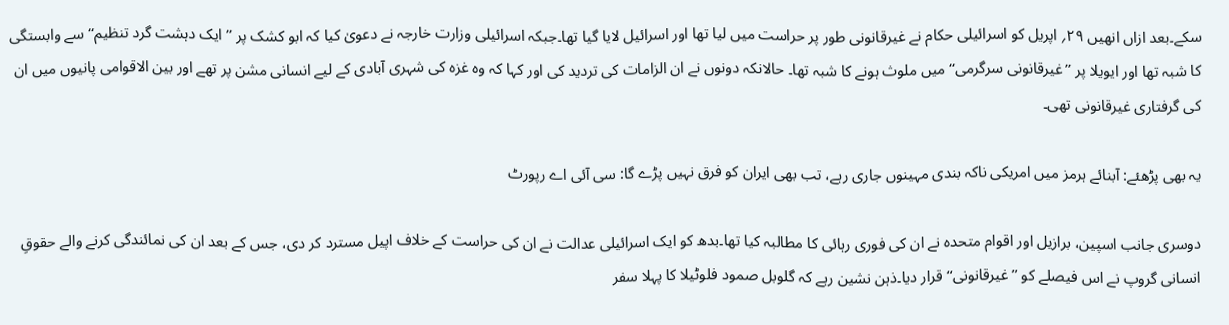سکے۔بعد ازاں انھیں ۲۹؍ اپریل کو اسرائیلی حکام نے غیرقانونی طور پر حراست میں لیا تھا اور اسرائیل لایا گیا تھا۔جبکہ اسرائیلی وزارت خارجہ نے دعویٰ کیا کہ ابو کشک پر ’’ایک دہشت گرد تنظیم‘‘ سے وابستگی کا شبہ تھا اور ایویلا پر ’’غیرقانونی سرگرمی‘‘ میں ملوث ہونے کا شبہ تھا۔ حالانکہ دونوں نے ان الزامات کی تردید کی اور کہا کہ وہ غزہ کی شہری آبادی کے لیے انسانی مشن پر تھے اور بین الاقوامی پانیوں میں ان کی گرفتاری غیرقانونی تھی۔

یہ بھی پڑھئے: آبنائے ہرمز میں امریکی ناکہ بندی مہینوں جاری رہے، تب بھی ایران کو فرق نہیں پڑے گا: سی آئی اے رپورٹ

دوسری جانب اسپین، برازیل اور اقوام متحدہ نے ان کی فوری رہائی کا مطالبہ کیا تھا۔بدھ کو ایک اسرائیلی عدالت نے ان کی حراست کے خلاف اپیل مسترد کر دی، جس کے بعد ان کی نمائندگی کرنے والے حقوقِ انسانی گروپ نے اس فیصلے کو ’’غیرقانونی‘‘ قرار دیا۔ذہن نشین رہے کہ گلوبل صمود فلوٹیلا کا پہلا سفر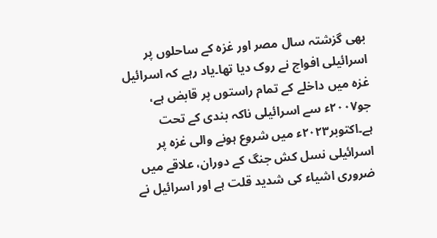بھی گزشتہ سال مصر اور غزہ کے ساحلوں پر اسرائیلی افواج نے روک دیا تھا۔یاد رہے کہ اسرائیل غزہ میں داخلے کے تمام راستوں پر قابض ہے، جو۲۰۰۷ء سے اسرائیلی ناکہ بندی کے تحت ہے۔اکتوبر۲۰۲۳ء میں شروع ہونے والی غزہ پر اسرائیلی نسل کش جنگ کے دوران، علاقے میں ضروری اشیاء کی شدید قلت ہے اور اسرائیل نے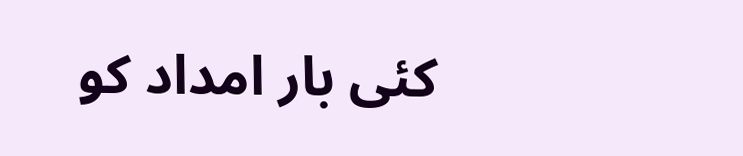کئی بار امداد کو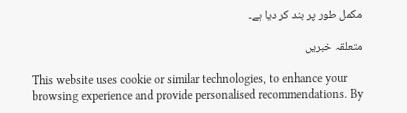مکمل طور پر بند کر دیا ہے۔

متعلقہ خبریں

This website uses cookie or similar technologies, to enhance your browsing experience and provide personalised recommendations. By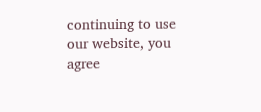continuing to use our website, you agree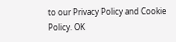to our Privacy Policy and Cookie Policy. OK